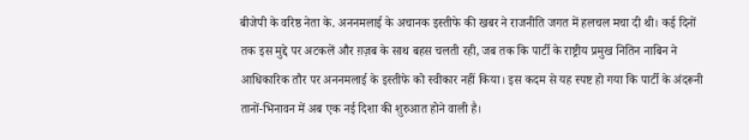बीजेपी के वरिष्ठ नेता के. अननमलाई के अचानक इस्तीफे की खबर ने राजनीति जगत में हलचल मचा दी थी। कई दिनों तक इस मुद्दे पर अटकलें और ग़ज़ब के साथ बहस चलती रही, जब तक कि पार्टी के राष्ट्रीय प्रमुख नितिन नाबिन ने आधिकारिक तौर पर अननमलाई के इस्तीफे को स्वीकार नहीं किया। इस कदम से यह स्पष्ट हो गया कि पार्टी के अंदरूनी तानों-भिनावन में अब एक नई दिशा की शुरुआत होने वाली है।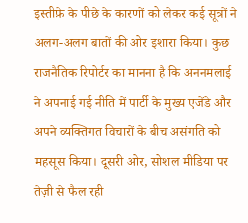इस्तीफ़े के पीछे के कारणों को लेकर कई सूत्रों ने अलग-अलग बातों की ओर इशारा किया। कुछ राजनैतिक रिपोर्टर का मानना है कि अननमलाई ने अपनाई गई नीति में पार्टी के मुख्य एजेंडे और अपने व्यक्तिगत विचारों के बीच असंगति को महसूस किया। दूसरी ओर, सोशल मीडिया पर तेज़ी से फैल रही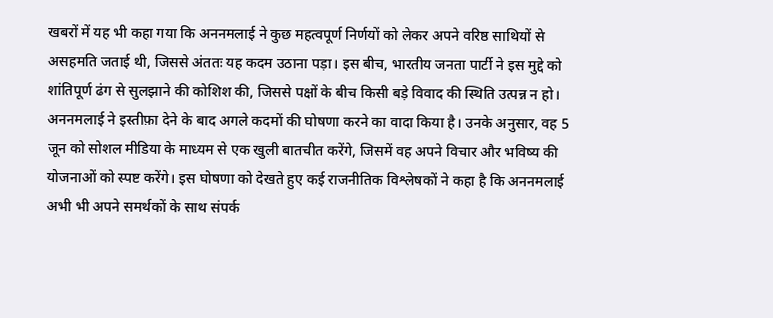खबरों में यह भी कहा गया कि अननमलाई ने कुछ महत्वपूर्ण निर्णयों को लेकर अपने वरिष्ठ साथियों से असहमति जताई थी, जिससे अंततः यह कदम उठाना पड़ा। इस बीच, भारतीय जनता पार्टी ने इस मुद्दे को शांतिपूर्ण ढंग से सुलझाने की कोशिश की, जिससे पक्षों के बीच किसी बड़े विवाद की स्थिति उत्पन्न न हो। अननमलाई ने इस्तीफ़ा देने के बाद अगले कदमों की घोषणा करने का वादा किया है। उनके अनुसार, वह 5 जून को सोशल मीडिया के माध्यम से एक खुली बातचीत करेंगे, जिसमें वह अपने विचार और भविष्य की योजनाओं को स्पष्ट करेंगे। इस घोषणा को देखते हुए कई राजनीतिक विश्लेषकों ने कहा है कि अननमलाई अभी भी अपने समर्थकों के साथ संपर्क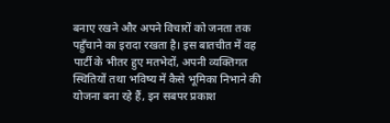बनाए रखने और अपने विचारों को जनता तक पहुँचाने का इरादा रखता है। इस बातचीत में वह पार्टी के भीतर हुए मतभेदों, अपनी व्यक्तिगत स्थितियों तथा भविष्य में कैसे भूमिका निभाने की योजना बना रहे हैं, इन सबपर प्रकाश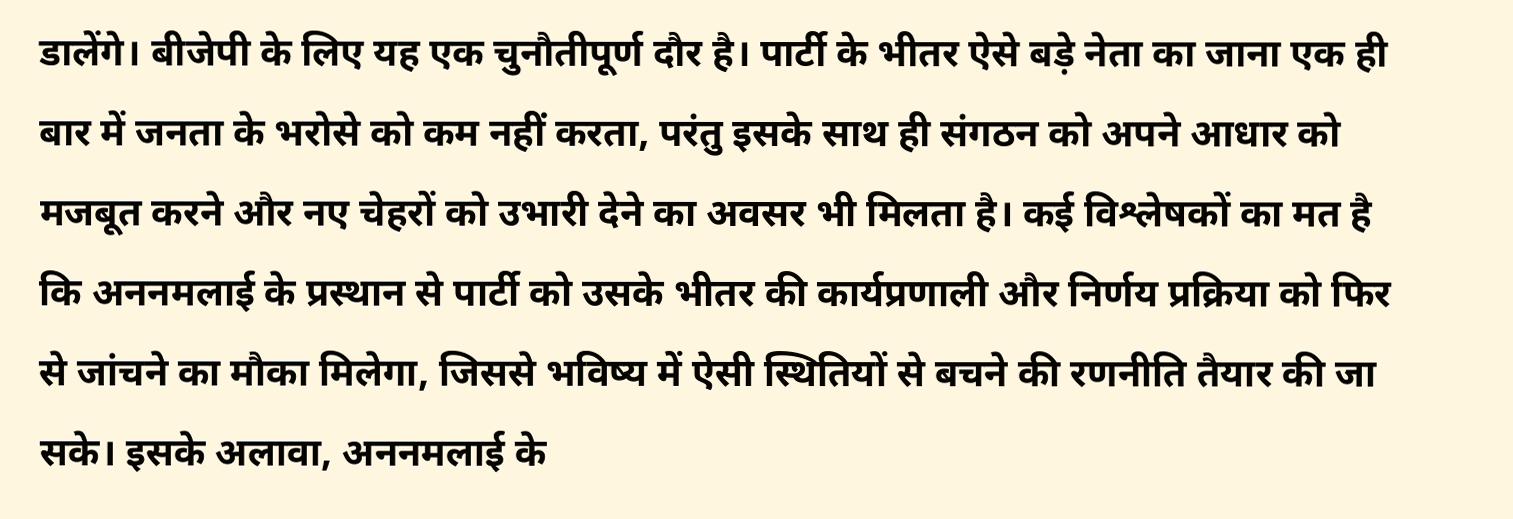डालेंगे। बीजेपी के लिए यह एक चुनौतीपूर्ण दौर है। पार्टी के भीतर ऐसे बड़े नेता का जाना एक ही बार में जनता के भरोसे को कम नहीं करता, परंतु इसके साथ ही संगठन को अपने आधार को मजबूत करने और नए चेहरों को उभारी देने का अवसर भी मिलता है। कई विश्लेषकों का मत है कि अननमलाई के प्रस्थान से पार्टी को उसके भीतर की कार्यप्रणाली और निर्णय प्रक्रिया को फिर से जांचने का मौका मिलेगा, जिससे भविष्य में ऐसी स्थितियों से बचने की रणनीति तैयार की जा सके। इसके अलावा, अननमलाई के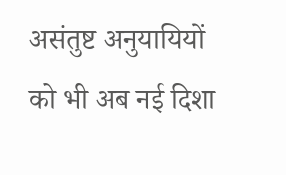असंतुष्ट अनुयायियों को भी अब नई दिशा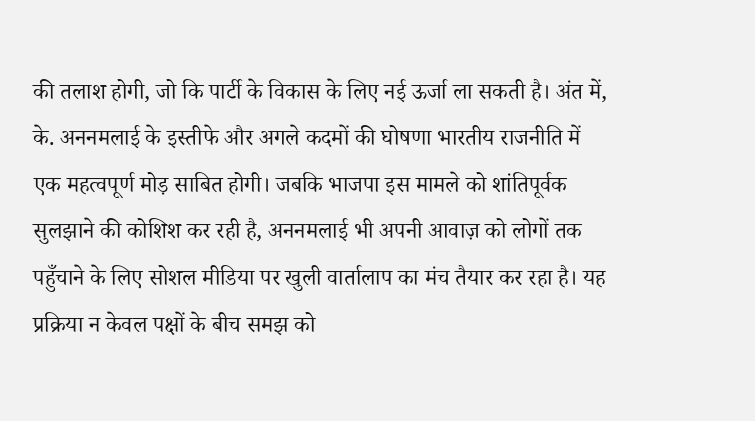की तलाश होगी, जो कि पार्टी के विकास के लिए नई ऊर्जा ला सकती है। अंत में, के. अननमलाई के इस्तीफे और अगले कदमों की घोषणा भारतीय राजनीति में एक महत्वपूर्ण मोड़ साबित होगी। जबकि भाजपा इस मामले को शांतिपूर्वक सुलझाने की कोशिश कर रही है, अननमलाई भी अपनी आवाज़ को लोगों तक पहुँचाने के लिए सोशल मीडिया पर खुली वार्तालाप का मंच तैयार कर रहा है। यह प्रक्रिया न केवल पक्षों के बीच समझ को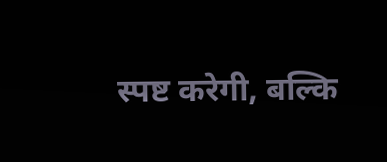स्पष्ट करेगी, बल्कि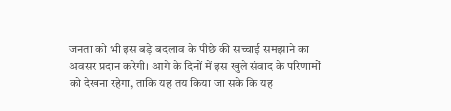जनता को भी इस बड़े बदलाव के पीछे की सच्चाई समझाने का अवसर प्रदान करेगी। आगे के दिनों में इस खुले संवाद के परिणामों को देखना रहेगा, ताकि यह तय किया जा सके कि यह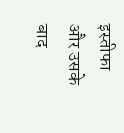इस्तीफा और उसके बाद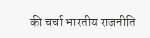की चर्चा भारतीय राजनीति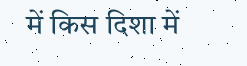में किस दिशा में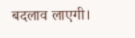बदलाव लाएगी।